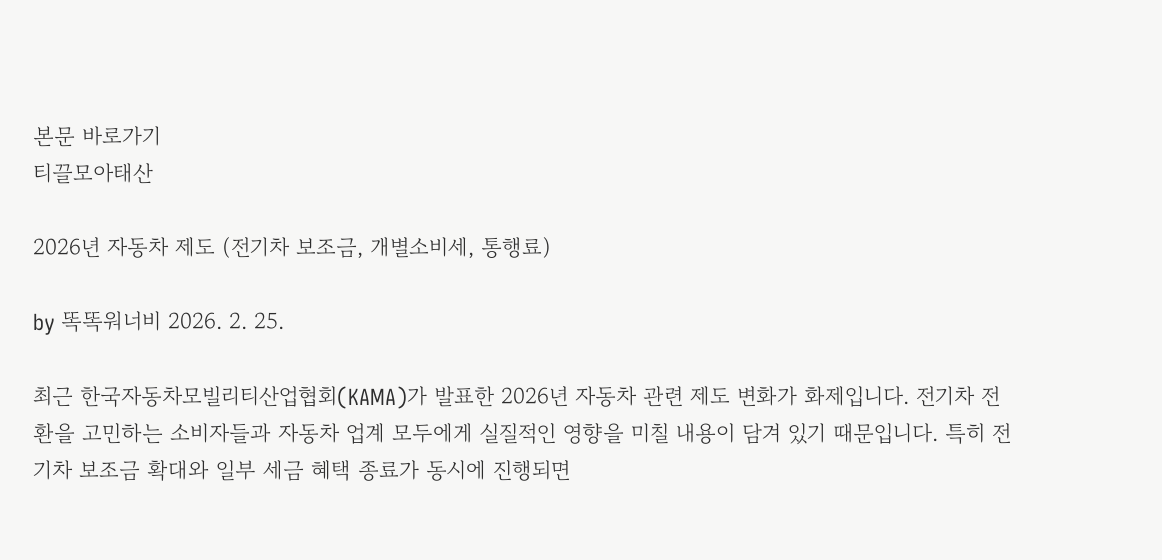본문 바로가기
티끌모아태산

2026년 자동차 제도 (전기차 보조금, 개별소비세, 통행료)

by 똑똑워너비 2026. 2. 25.

최근 한국자동차모빌리티산업협회(KAMA)가 발표한 2026년 자동차 관련 제도 변화가 화제입니다. 전기차 전환을 고민하는 소비자들과 자동차 업계 모두에게 실질적인 영향을 미칠 내용이 담겨 있기 때문입니다. 특히 전기차 보조금 확대와 일부 세금 혜택 종료가 동시에 진행되면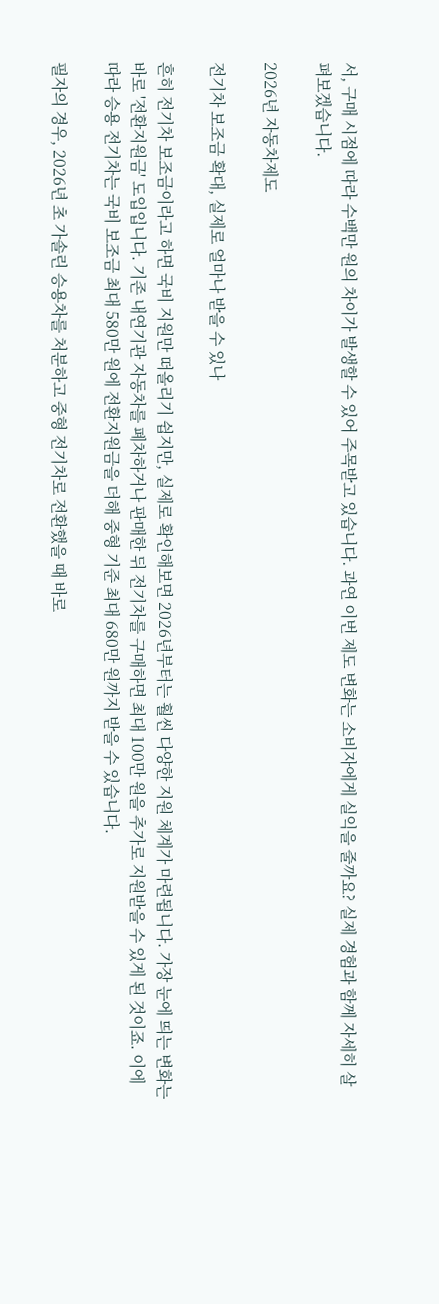서, 구매 시점에 따라 수백만 원의 차이가 발생할 수 있어 주목받고 있습니다. 과연 이번 제도 변화는 소비자에게 실익을 줄까요? 실제 경험과 함께 자세히 살펴보겠습니다.

2026년 자동차제도

전기차 보조금 확대, 실제로 얼마나 받을 수 있나

흔히 전기차 보조금이라고 하면 국비 지원만 떠올리기 쉽지만, 실제로 확인해보면 2026년부터는 훨씬 다양한 지원 체계가 마련됩니다. 가장 눈에 띄는 변화는 바로 '전환지원금' 도입입니다. 기존 내연기관 자동차를 폐차하거나 판매한 뒤 전기차를 구매하면 최대 100만 원을 추가로 지원받을 수 있게 된 것이죠. 이에 따라 승용 전기차는 국비 보조금 최대 580만 원에 전환지원금을 더해 중형 기준 최대 680만 원까지 받을 수 있습니다.

필자의 경우, 2026년 초 가솔린 승용차를 처분하고 중형 전기차로 전환했을 때 바로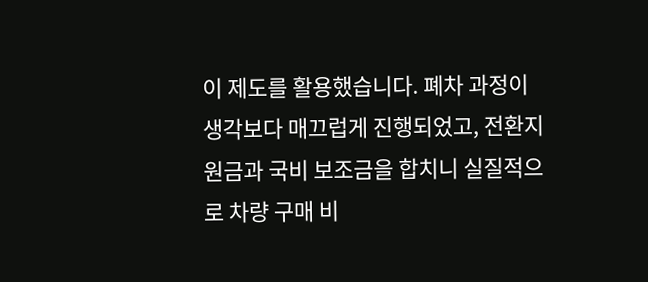이 제도를 활용했습니다. 폐차 과정이 생각보다 매끄럽게 진행되었고, 전환지원금과 국비 보조금을 합치니 실질적으로 차량 구매 비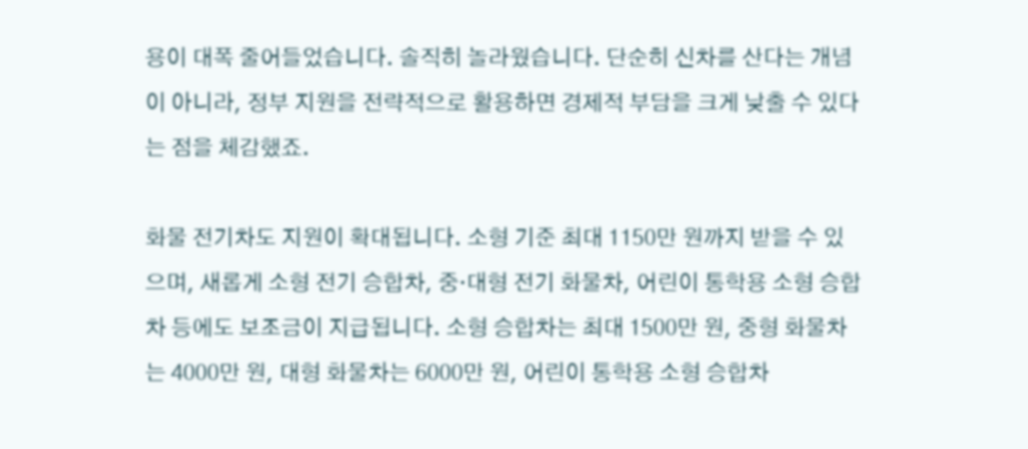용이 대폭 줄어들었습니다. 솔직히 놀라웠습니다. 단순히 신차를 산다는 개념이 아니라, 정부 지원을 전략적으로 활용하면 경제적 부담을 크게 낮출 수 있다는 점을 체감했죠.

화물 전기차도 지원이 확대됩니다. 소형 기준 최대 1150만 원까지 받을 수 있으며, 새롭게 소형 전기 승합차, 중·대형 전기 화물차, 어린이 통학용 소형 승합차 등에도 보조금이 지급됩니다. 소형 승합차는 최대 1500만 원, 중형 화물차는 4000만 원, 대형 화물차는 6000만 원, 어린이 통학용 소형 승합차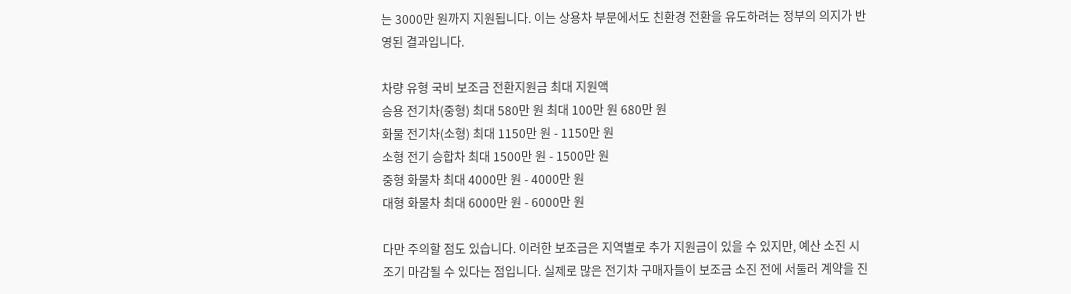는 3000만 원까지 지원됩니다. 이는 상용차 부문에서도 친환경 전환을 유도하려는 정부의 의지가 반영된 결과입니다.

차량 유형 국비 보조금 전환지원금 최대 지원액
승용 전기차(중형) 최대 580만 원 최대 100만 원 680만 원
화물 전기차(소형) 최대 1150만 원 - 1150만 원
소형 전기 승합차 최대 1500만 원 - 1500만 원
중형 화물차 최대 4000만 원 - 4000만 원
대형 화물차 최대 6000만 원 - 6000만 원

다만 주의할 점도 있습니다. 이러한 보조금은 지역별로 추가 지원금이 있을 수 있지만, 예산 소진 시 조기 마감될 수 있다는 점입니다. 실제로 많은 전기차 구매자들이 보조금 소진 전에 서둘러 계약을 진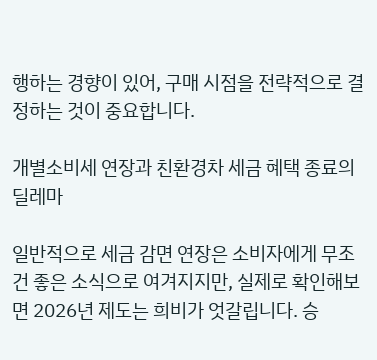행하는 경향이 있어, 구매 시점을 전략적으로 결정하는 것이 중요합니다.

개별소비세 연장과 친환경차 세금 혜택 종료의 딜레마

일반적으로 세금 감면 연장은 소비자에게 무조건 좋은 소식으로 여겨지지만, 실제로 확인해보면 2026년 제도는 희비가 엇갈립니다. 승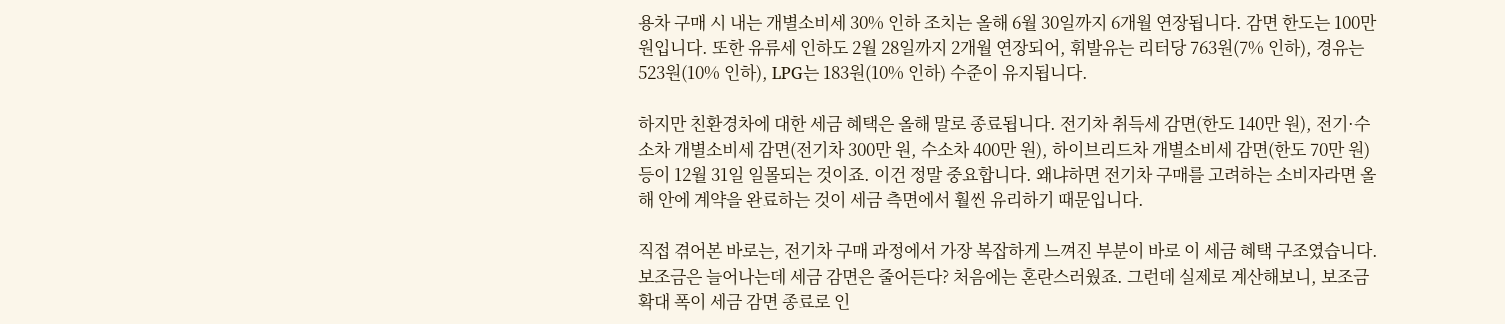용차 구매 시 내는 개별소비세 30% 인하 조치는 올해 6월 30일까지 6개월 연장됩니다. 감면 한도는 100만 원입니다. 또한 유류세 인하도 2월 28일까지 2개월 연장되어, 휘발유는 리터당 763원(7% 인하), 경유는 523원(10% 인하), LPG는 183원(10% 인하) 수준이 유지됩니다.

하지만 친환경차에 대한 세금 혜택은 올해 말로 종료됩니다. 전기차 취득세 감면(한도 140만 원), 전기·수소차 개별소비세 감면(전기차 300만 원, 수소차 400만 원), 하이브리드차 개별소비세 감면(한도 70만 원) 등이 12월 31일 일몰되는 것이죠. 이건 정말 중요합니다. 왜냐하면 전기차 구매를 고려하는 소비자라면 올해 안에 계약을 완료하는 것이 세금 측면에서 훨씬 유리하기 때문입니다.

직접 겪어본 바로는, 전기차 구매 과정에서 가장 복잡하게 느껴진 부분이 바로 이 세금 혜택 구조였습니다. 보조금은 늘어나는데 세금 감면은 줄어든다? 처음에는 혼란스러웠죠. 그런데 실제로 계산해보니, 보조금 확대 폭이 세금 감면 종료로 인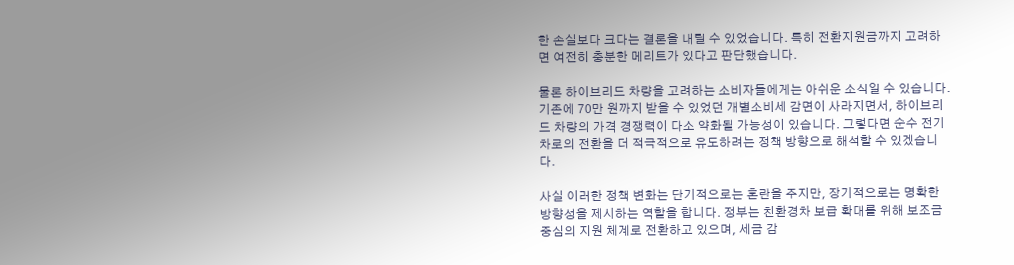한 손실보다 크다는 결론을 내릴 수 있었습니다. 특히 전환지원금까지 고려하면 여전히 충분한 메리트가 있다고 판단했습니다.

물론 하이브리드 차량을 고려하는 소비자들에게는 아쉬운 소식일 수 있습니다. 기존에 70만 원까지 받을 수 있었던 개별소비세 감면이 사라지면서, 하이브리드 차량의 가격 경쟁력이 다소 약화될 가능성이 있습니다. 그렇다면 순수 전기차로의 전환을 더 적극적으로 유도하려는 정책 방향으로 해석할 수 있겠습니다.

사실 이러한 정책 변화는 단기적으로는 혼란을 주지만, 장기적으로는 명확한 방향성을 제시하는 역할을 합니다. 정부는 친환경차 보급 확대를 위해 보조금 중심의 지원 체계로 전환하고 있으며, 세금 감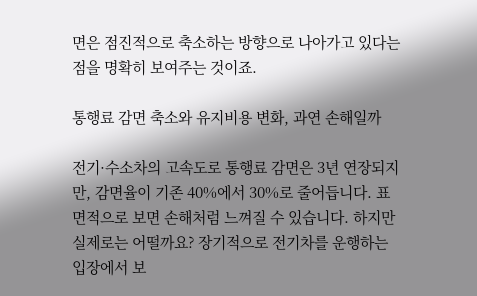면은 점진적으로 축소하는 방향으로 나아가고 있다는 점을 명확히 보여주는 것이죠.

통행료 감면 축소와 유지비용 변화, 과연 손해일까

전기·수소차의 고속도로 통행료 감면은 3년 연장되지만, 감면율이 기존 40%에서 30%로 줄어듭니다. 표면적으로 보면 손해처럼 느껴질 수 있습니다. 하지만 실제로는 어떨까요? 장기적으로 전기차를 운행하는 입장에서 보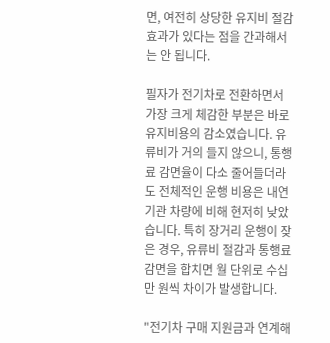면, 여전히 상당한 유지비 절감 효과가 있다는 점을 간과해서는 안 됩니다.

필자가 전기차로 전환하면서 가장 크게 체감한 부분은 바로 유지비용의 감소였습니다. 유류비가 거의 들지 않으니, 통행료 감면율이 다소 줄어들더라도 전체적인 운행 비용은 내연기관 차량에 비해 현저히 낮았습니다. 특히 장거리 운행이 잦은 경우, 유류비 절감과 통행료 감면을 합치면 월 단위로 수십만 원씩 차이가 발생합니다.

"전기차 구매 지원금과 연계해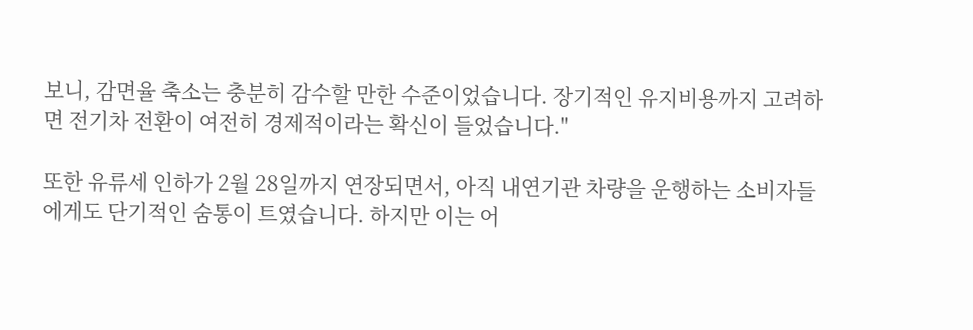보니, 감면율 축소는 충분히 감수할 만한 수준이었습니다. 장기적인 유지비용까지 고려하면 전기차 전환이 여전히 경제적이라는 확신이 들었습니다."

또한 유류세 인하가 2월 28일까지 연장되면서, 아직 내연기관 차량을 운행하는 소비자들에게도 단기적인 숨통이 트였습니다. 하지만 이는 어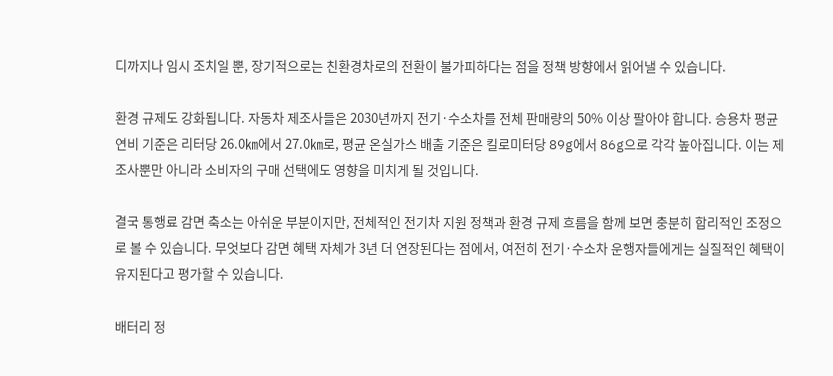디까지나 임시 조치일 뿐, 장기적으로는 친환경차로의 전환이 불가피하다는 점을 정책 방향에서 읽어낼 수 있습니다.

환경 규제도 강화됩니다. 자동차 제조사들은 2030년까지 전기·수소차를 전체 판매량의 50% 이상 팔아야 합니다. 승용차 평균 연비 기준은 리터당 26.0㎞에서 27.0㎞로, 평균 온실가스 배출 기준은 킬로미터당 89g에서 86g으로 각각 높아집니다. 이는 제조사뿐만 아니라 소비자의 구매 선택에도 영향을 미치게 될 것입니다.

결국 통행료 감면 축소는 아쉬운 부분이지만, 전체적인 전기차 지원 정책과 환경 규제 흐름을 함께 보면 충분히 합리적인 조정으로 볼 수 있습니다. 무엇보다 감면 혜택 자체가 3년 더 연장된다는 점에서, 여전히 전기·수소차 운행자들에게는 실질적인 혜택이 유지된다고 평가할 수 있습니다.

배터리 정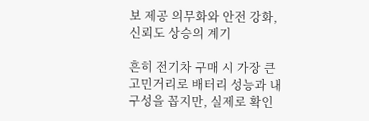보 제공 의무화와 안전 강화, 신뢰도 상승의 계기

흔히 전기차 구매 시 가장 큰 고민거리로 배터리 성능과 내구성을 꼽지만, 실제로 확인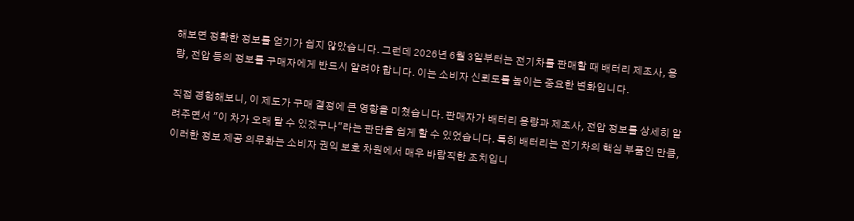해보면 정확한 정보를 얻기가 쉽지 않았습니다. 그런데 2026년 6월 3일부터는 전기차를 판매할 때 배터리 제조사, 용량, 전압 등의 정보를 구매자에게 반드시 알려야 합니다. 이는 소비자 신뢰도를 높이는 중요한 변화입니다.

직접 경험해보니, 이 제도가 구매 결정에 큰 영향을 미쳤습니다. 판매자가 배터리 용량과 제조사, 전압 정보를 상세히 알려주면서 "이 차가 오래 탈 수 있겠구나"라는 판단을 쉽게 할 수 있었습니다. 특히 배터리는 전기차의 핵심 부품인 만큼, 이러한 정보 제공 의무화는 소비자 권익 보호 차원에서 매우 바람직한 조치입니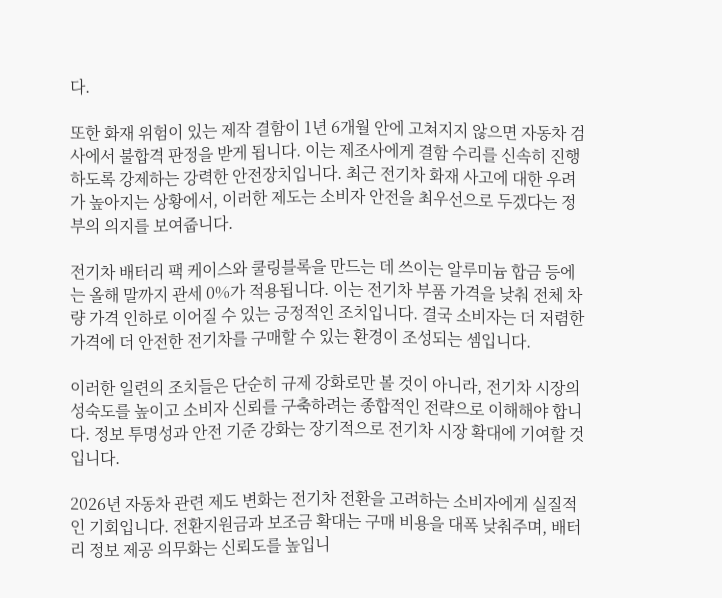다.

또한 화재 위험이 있는 제작 결함이 1년 6개월 안에 고쳐지지 않으면 자동차 검사에서 불합격 판정을 받게 됩니다. 이는 제조사에게 결함 수리를 신속히 진행하도록 강제하는 강력한 안전장치입니다. 최근 전기차 화재 사고에 대한 우려가 높아지는 상황에서, 이러한 제도는 소비자 안전을 최우선으로 두겠다는 정부의 의지를 보여줍니다.

전기차 배터리 팩 케이스와 쿨링블록을 만드는 데 쓰이는 알루미늄 합금 등에는 올해 말까지 관세 0%가 적용됩니다. 이는 전기차 부품 가격을 낮춰 전체 차량 가격 인하로 이어질 수 있는 긍정적인 조치입니다. 결국 소비자는 더 저렴한 가격에 더 안전한 전기차를 구매할 수 있는 환경이 조성되는 셈입니다.

이러한 일련의 조치들은 단순히 규제 강화로만 볼 것이 아니라, 전기차 시장의 성숙도를 높이고 소비자 신뢰를 구축하려는 종합적인 전략으로 이해해야 합니다. 정보 투명성과 안전 기준 강화는 장기적으로 전기차 시장 확대에 기여할 것입니다.

2026년 자동차 관련 제도 변화는 전기차 전환을 고려하는 소비자에게 실질적인 기회입니다. 전환지원금과 보조금 확대는 구매 비용을 대폭 낮춰주며, 배터리 정보 제공 의무화는 신뢰도를 높입니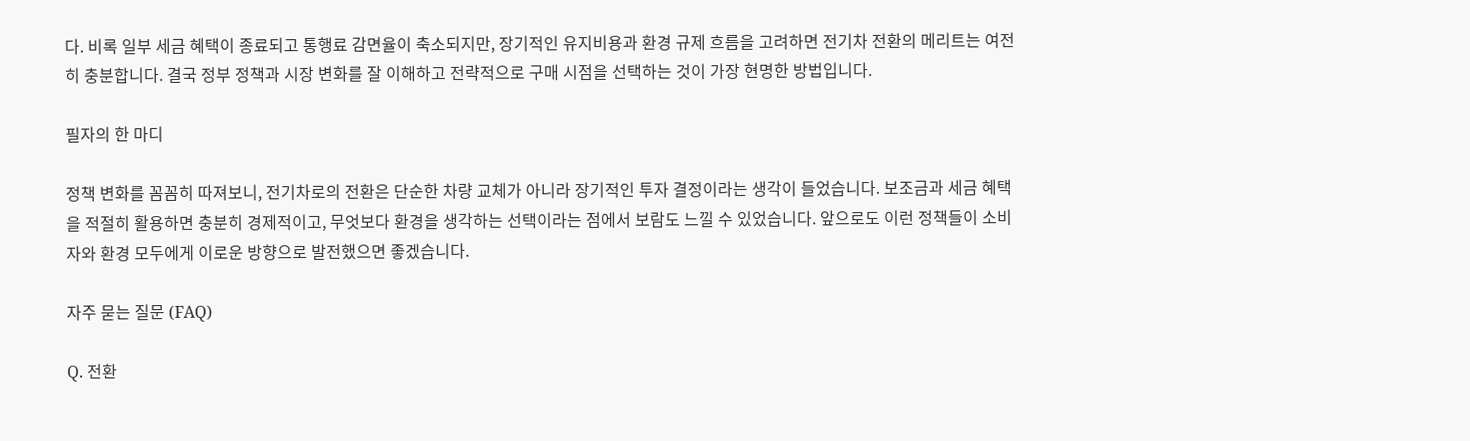다. 비록 일부 세금 혜택이 종료되고 통행료 감면율이 축소되지만, 장기적인 유지비용과 환경 규제 흐름을 고려하면 전기차 전환의 메리트는 여전히 충분합니다. 결국 정부 정책과 시장 변화를 잘 이해하고 전략적으로 구매 시점을 선택하는 것이 가장 현명한 방법입니다.

필자의 한 마디

정책 변화를 꼼꼼히 따져보니, 전기차로의 전환은 단순한 차량 교체가 아니라 장기적인 투자 결정이라는 생각이 들었습니다. 보조금과 세금 혜택을 적절히 활용하면 충분히 경제적이고, 무엇보다 환경을 생각하는 선택이라는 점에서 보람도 느낄 수 있었습니다. 앞으로도 이런 정책들이 소비자와 환경 모두에게 이로운 방향으로 발전했으면 좋겠습니다.

자주 묻는 질문 (FAQ)

Q. 전환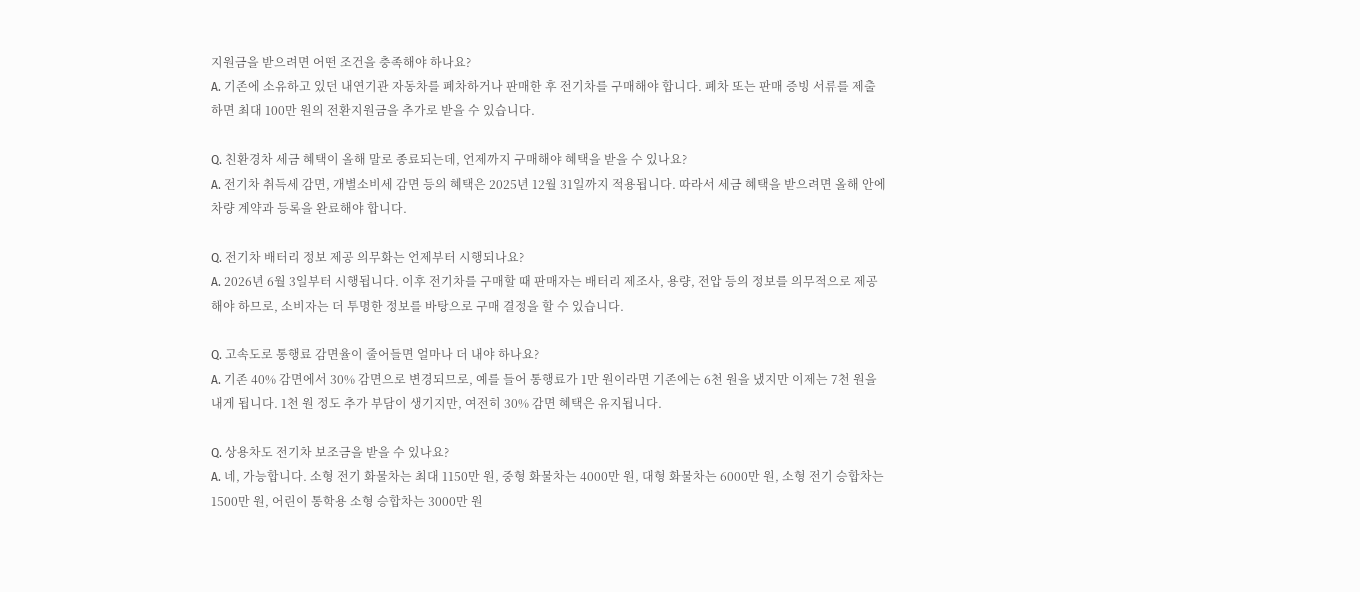지원금을 받으려면 어떤 조건을 충족해야 하나요?
A. 기존에 소유하고 있던 내연기관 자동차를 폐차하거나 판매한 후 전기차를 구매해야 합니다. 폐차 또는 판매 증빙 서류를 제출하면 최대 100만 원의 전환지원금을 추가로 받을 수 있습니다.

Q. 친환경차 세금 혜택이 올해 말로 종료되는데, 언제까지 구매해야 혜택을 받을 수 있나요?
A. 전기차 취득세 감면, 개별소비세 감면 등의 혜택은 2025년 12월 31일까지 적용됩니다. 따라서 세금 혜택을 받으려면 올해 안에 차량 계약과 등록을 완료해야 합니다.

Q. 전기차 배터리 정보 제공 의무화는 언제부터 시행되나요?
A. 2026년 6월 3일부터 시행됩니다. 이후 전기차를 구매할 때 판매자는 배터리 제조사, 용량, 전압 등의 정보를 의무적으로 제공해야 하므로, 소비자는 더 투명한 정보를 바탕으로 구매 결정을 할 수 있습니다.

Q. 고속도로 통행료 감면율이 줄어들면 얼마나 더 내야 하나요?
A. 기존 40% 감면에서 30% 감면으로 변경되므로, 예를 들어 통행료가 1만 원이라면 기존에는 6천 원을 냈지만 이제는 7천 원을 내게 됩니다. 1천 원 정도 추가 부담이 생기지만, 여전히 30% 감면 혜택은 유지됩니다.

Q. 상용차도 전기차 보조금을 받을 수 있나요?
A. 네, 가능합니다. 소형 전기 화물차는 최대 1150만 원, 중형 화물차는 4000만 원, 대형 화물차는 6000만 원, 소형 전기 승합차는 1500만 원, 어린이 통학용 소형 승합차는 3000만 원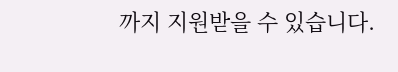까지 지원받을 수 있습니다.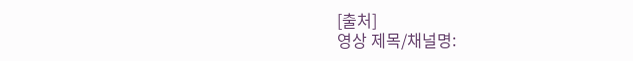[출처]
영상 제목/채널명: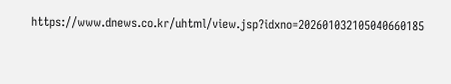https://www.dnews.co.kr/uhtml/view.jsp?idxno=202601032105040660185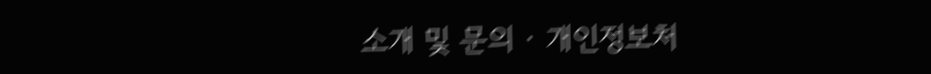소개 및 문의 · 개인정보처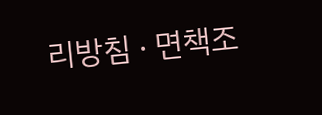리방침 · 면책조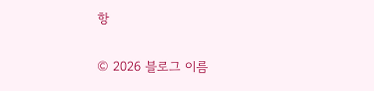항

© 2026 블로그 이름